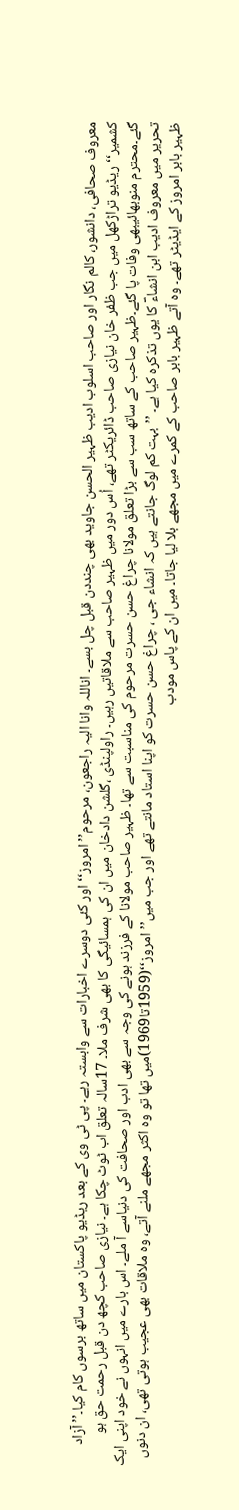معروف صحافی، دانشور، کالم نگار اور صاحب اسلوب ادیب ظہیر الحسن جاوید بھی چنددن قبل چل بسے۔ اناللہ وانا الیہ راجعون، مرحوم’’ امروز‘‘ اور کئی دوسرے اخبارات سے وابستہ رہے۔ پی ٹی وی کے بعد ریڈیو پاکستان میں ساتھ برسوں کام کیا۔’’ آزاد کشمیر‘‘ ریڈیو تراڑکھل میں جب ظفر خان نیازی صاحب ڈائریکٹر تھے، اُس دور میں ظہیر صاحب سے ملاقاتیں رہیں۔ راولپنڈی ،گلشن دادخان میں ان کی ہمسائیگی کا بھی شرف ملا۔ 17سالہ تعلق اب ٹوٹ چکا ہے۔ نیازی صاحب کچھ دن قبل رحمت حق ہو گئے۔محترم منوبھائیبھی وفات پا گئے۔ظہیر صاحب کے ساتھ سب سے بڑا تعلق مولانا چراغ حسن حسرت مرحوم کی مناسبت سے تھا۔ ظہیر صاحب مولانا کے فرزند ہونے کی وجہ سے بھی ادب اور صحافت کی دنیاسے آ ملے۔ اس بارے میں انہوں نے خود اپنی ایک تحریر میں معروف ادیب ابن انشاءؔ کا یوں تذکرہ کیا ہے۔ ’’بہت کم لوگ جانتے ہیں کہ انشاء جی ، چراغ حسن حسرت کو اپنا استاد مانتے تھے اور جب میں’’ امروز‘‘(1959تا1969)میں تھا تو وہ اکثر مجھے ملنے آتے، وہ ملاقات بھی عجیب ہوتی تھی، ان دنوں ظہیر بابر امروز کے ایڈیٹر تھے۔ وہ آتے ظہیر بابر صاحب کے کمرے میں مجھے بلا لیا جاتا۔ میں ان کے پاس مودب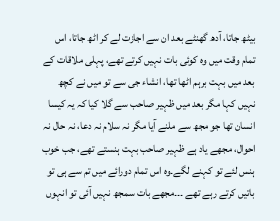بیٹھ جاتا، آدھ گھنٹے بعد ان سے اجازت لے کر اٹھ جاتا، اس تمام وقت میں وہ کوئی بات نہیں کرتے تھے، پہلی ملاقات کے بعد میں بہت برہم اٹھا تھا، انشاء جی سے تو میں نے کچھ نہیں کہا مگر بعد میں ظہیر صاحب سے گلا کیا کہ یہ کیسا انسان تھا جو مجھ سے ملنے آیا مگر نہ سلام نہ دعا، نہ حال نہ احوال، مجھے یاد ہے ظہیر صاحب بہت ہنستے تھے، جب خوب ہنس لئے تو کہنے لگے۔وہ اس تمام دورائے میں تم سے ہی تو باتیں کرتے رہے تھے ۔۔۔مجھے بات سمجھ نہیں آئی تو انہوں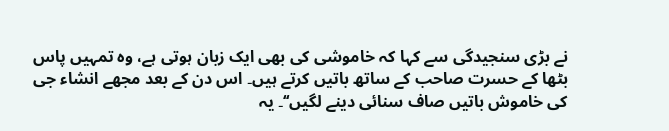نے بڑی سنجیدگی سے کہا کہ خاموشی کی بھی ایک زبان ہوتی ہے، وہ تمہیں پاس بٹھا کے حسرت صاحب کے ساتھ باتیں کرتے ہیں۔ اس دن کے بعد مجھے انشاء جی کی خاموش باتیں صاف سنائی دینے لگیں‘‘۔ یہ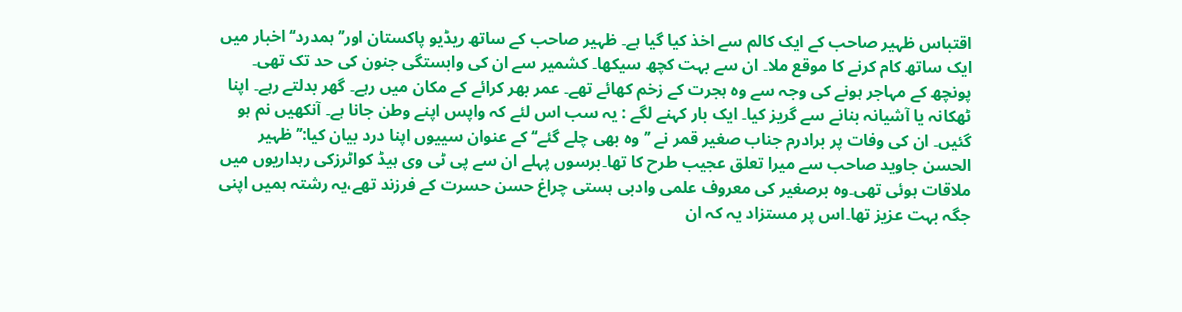اقتباس ظہیر صاحب کے ایک کالم سے اخذ کیا گیا ہے۔ ظہیر صاحب کے ساتھ ریڈیو پاکستان اور’’ ہمدرد‘‘ اخبار میں ایک ساتھ کام کرنے کا موقع ملا۔ ان سے بہت کچھ سیکھا۔ کشمیر سے ان کی وابستگی جنون کی حد تک تھی۔ پونچھ کے مہاجر ہونے کی وجہ سے وہ ہجرت کے زخم کھائے تھے۔ عمر بھر کرائے کے مکان میں رہے۔ گھر بدلتے رہے۔ اپنا ٹھکانہ یا آشیانہ بنانے سے گریز کیا۔ ایک بار کہنے لگے : یہ سب اس لئے کہ واپس اپنے وطن جانا ہے۔ آنکھیں نم ہو گئیں۔ ان کی وفات پر برادرم جناب صغیر قمر نے ’’وہ بھی چلے گئے‘‘ کے عنوان سییوں اپنا درد بیان کیا:’’ظہیر الحسن جاوید صاحب سے میرا تعلق عجیب طرح کا تھا۔برسوں پہلے ان سے پی ٹی وی ہیڈ کواٹرزکی رہداریوں میں ملاقات ہوئی تھی۔وہ برصغیر کی معروف علمی وادبی ہستی چراغ حسن حسرت کے فرزند تھے،یہ رشتہ ہمیں اپنی جگہ بہت عزیز تھا۔اس پر مستزاد یہ کہ ان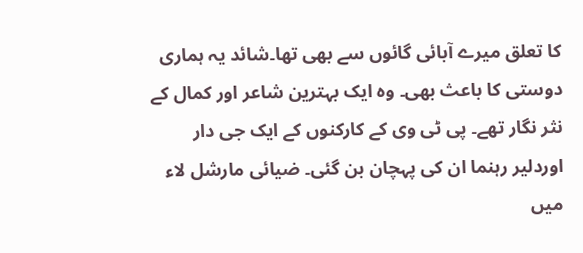کا تعلق میرے آبائی گائوں سے بھی تھا۔شائد یہ ہماری دوستی کا باعث بھی۔ وہ ایک بہترین شاعر اور کمال کے نثر نگار تھے۔ پی ٹی وی کے کارکنوں کے ایک جی دار اوردلیر رہنما ان کی پہچان بن گئی۔ ضیائی مارشل لاء میں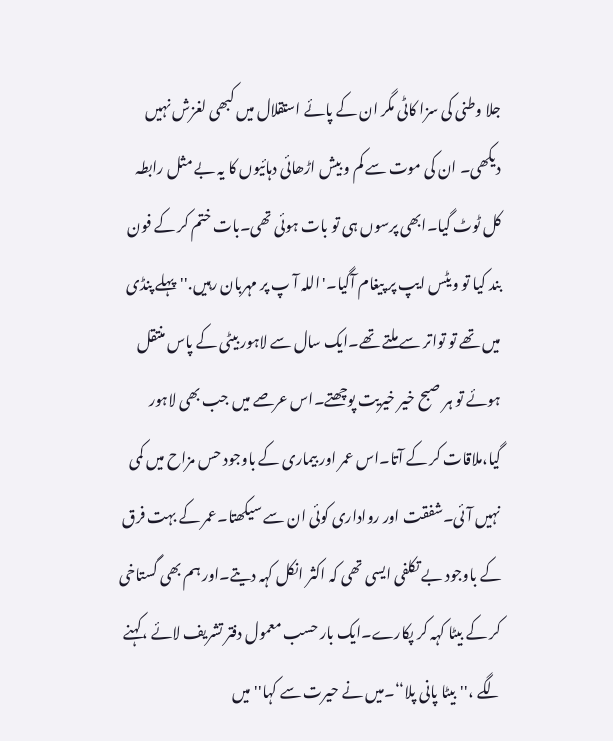جلا وطنی کی سزا کاٹی مگر ان کے پائے استقلال میں کبھی لغزش نہیں دیکھی۔ ان کی موت سے کم و بیش اڑھائی دہائیوں کا یہ بے مثل رابطہ کل ٹوٹ گیا۔ابھی پرسوں ہی تو بات ہوئی تھی۔بات ختم کر کے فون بند کیا تو ویٹس ایپ پر پیغام آگیا۔'اللہ آ پ پر مہربان رہیں.''پہلے پنڈی میں تھے تو تواتر سے ملتے تھے۔ایک سال سے لاہور بیٹی کے پاس منتقل ہوئے تو ہر صبح خیر خیریت پوچھتے۔اس عرصے میں جب بھی لاہور گیا،ملاقات کر کے آتا۔اس عمر اور بیماری کے باوجود حس مزاح میں کمی نہیں آئی۔شفقت اور رواداری کوئی ان سے سیکھتا۔عمر کے بہت فرق کے باوجود بے تکلفی ایسی تھی کہ اکثر انکل کہہ دیتے۔اور ہم بھی گستاخی کر کے بیٹا کہہ کر پکارے۔ایک بار حسب معمول دفتر تشریف لائے ،کہنے لگے ،''بیٹا پانی پلا‘‘۔میں نے حیرت سے کہا'' میں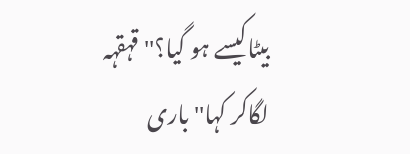بیٹاکیسے ہو گیا؟'' قہقہہ لگاکر کہا'' باری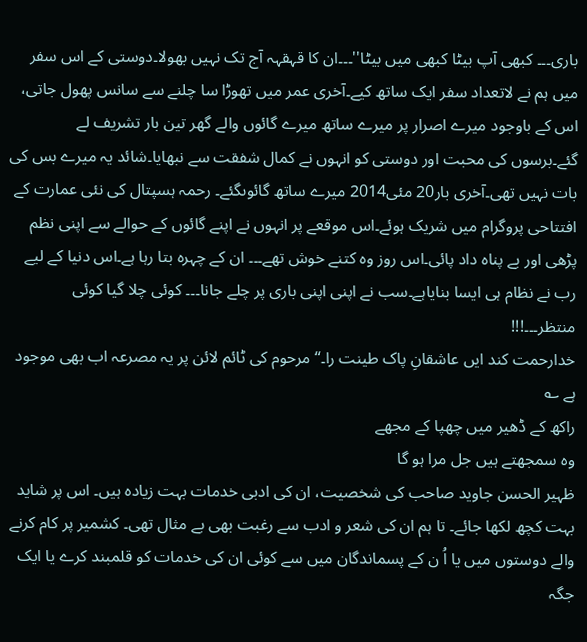باری۔۔۔ کبھی آپ بیٹا کبھی میں بیٹا''۔۔۔ان کا قہقہہ آج تک نہیں بھولا۔دوستی کے اس سفر میں ہم نے لاتعداد سفر ایک ساتھ کیے۔آخری عمر میں تھوڑا سا چلنے سے سانس پھول جاتی، اس کے باوجود میرے اصرار پر میرے ساتھ میرے گائوں والے گھر تین بار تشریف لے گئے۔برسوں کی محبت اور دوستی کو انہوں نے کمال شفقت سے نبھایا۔شائد یہ میرے بس کی بات نہیں تھی۔آخری بار20 مئی2014 میرے ساتھ گائوںگئے۔ رحمہ ہسپتال کی نئی عمارت کے افتتاحی پروگرام میں شریک ہوئے۔اس موقعے پر انہوں نے اپنے گائوں کے حوالے سے اپنی نظم پڑھی اور بے پناہ داد پائی۔اس روز وہ کتنے خوش تھے۔۔۔ ان کے چہرہ بتا رہا ہے۔اس دنیا کے لیے رب نے نظام ہی ایسا بنایاہے۔سب نے اپنی اپنی باری پر چلے جانا۔۔۔ کوئی چلا گیا کوئی منتظر۔۔۔!!!
خدارحمت کند ایں عاشقانِ پاک طینت را۔‘‘مرحوم کی ٹائم لائن پر یہ مصرعہ اب بھی موجود ہے ؎
راکھ کے ڈھیر میں چھپا کے مجھے
وہ سمجھتے ہیں جل مرا ہو گا
ظہیر الحسن جاوید صاحب کی شخصیت، ان کی ادبی خدمات بہت زیادہ ہیں۔ اس پر شاید بہت کچھ لکھا جائے۔ تا ہم ان کی شعر و ادب سے رغبت بھی بے مثال تھی۔ کشمیر پر کام کرنے والے دوستوں میں یا اُ ن کے پسماندگان میں سے کوئی ان کی خدمات کو قلمبند کرے یا ایک جگہ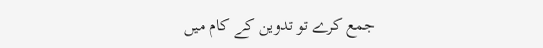جمع کرے تو تدوین کے کام میں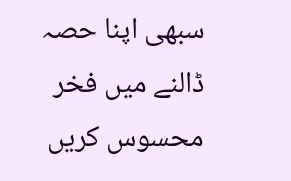سبھی اپنا حصہ ڈالنے میں فخر محسوس کریں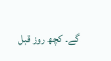گے۔ کچھ روز قبل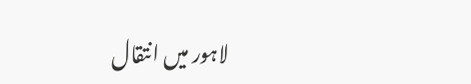لاہور میں انتقال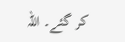کر گئے۔ اللہ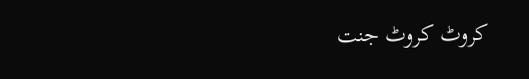کروٹ کروٹ جنت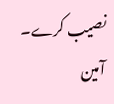نصیب کرے۔ آمین